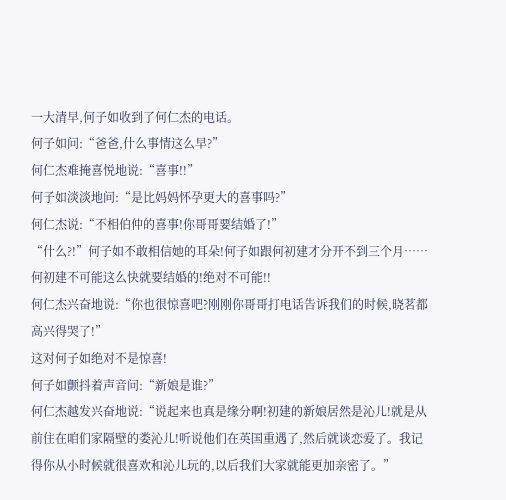一大清早,何子如收到了何仁杰的电话。
何子如问:“爸爸,什么事情这么早?”
何仁杰难掩喜悦地说:“喜事!!”
何子如淡淡地问:“是比妈妈怀孕更大的喜事吗?”
何仁杰说:“不相伯仲的喜事!你哥哥要结婚了!”
“什么?!”何子如不敢相信她的耳朵!何子如跟何初建才分开不到三个月……何初建不可能这么快就要结婚的!绝对不可能!!
何仁杰兴奋地说:“你也很惊喜吧?刚刚你哥哥打电话告诉我们的时候,晓茗都高兴得哭了!”
这对何子如绝对不是惊喜!
何子如颤抖着声音问:“新娘是谁?”
何仁杰越发兴奋地说:“说起来也真是缘分啊!初建的新娘居然是沁儿!就是从前住在咱们家隔壁的娄沁儿!听说他们在英国重遇了,然后就谈恋爱了。我记得你从小时候就很喜欢和沁儿玩的,以后我们大家就能更加亲密了。”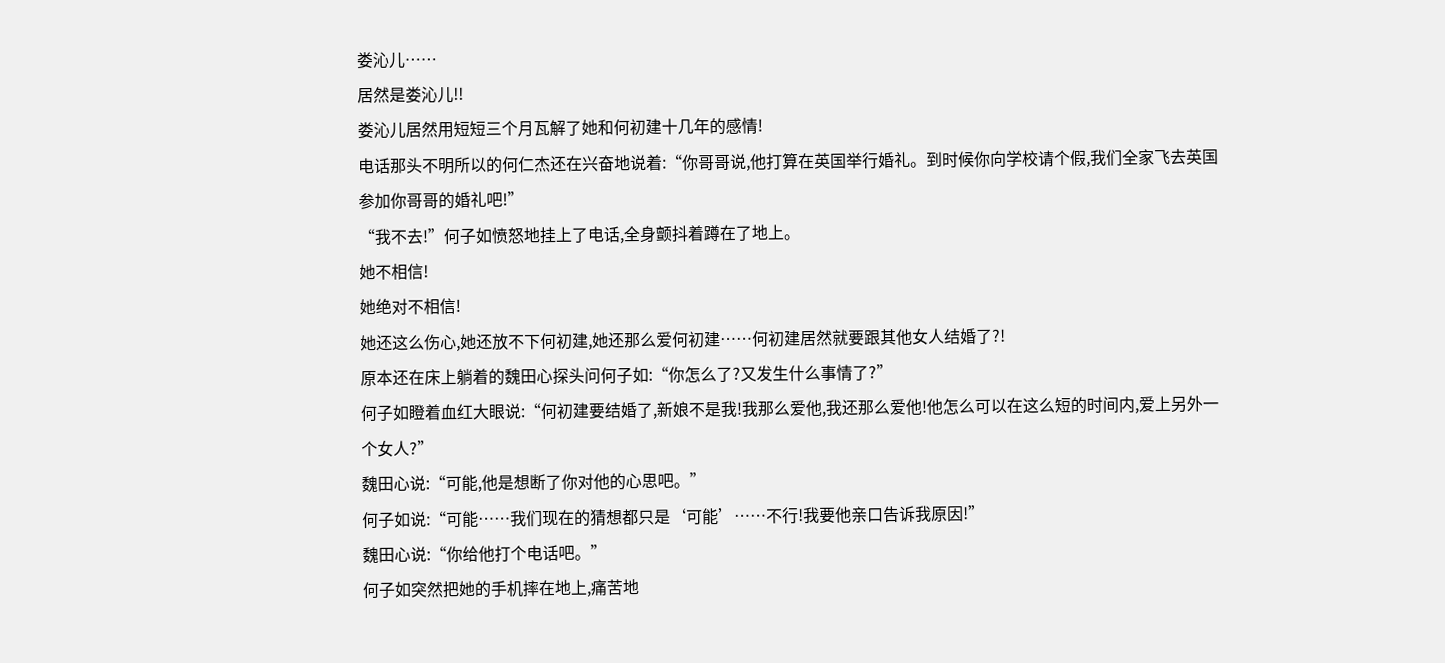娄沁儿……
居然是娄沁儿!!
娄沁儿居然用短短三个月瓦解了她和何初建十几年的感情!
电话那头不明所以的何仁杰还在兴奋地说着:“你哥哥说,他打算在英国举行婚礼。到时候你向学校请个假,我们全家飞去英国参加你哥哥的婚礼吧!”
“我不去!”何子如愤怒地挂上了电话,全身颤抖着蹲在了地上。
她不相信!
她绝对不相信!
她还这么伤心,她还放不下何初建,她还那么爱何初建……何初建居然就要跟其他女人结婚了?!
原本还在床上躺着的魏田心探头问何子如:“你怎么了?又发生什么事情了?”
何子如瞪着血红大眼说:“何初建要结婚了,新娘不是我!我那么爱他,我还那么爱他!他怎么可以在这么短的时间内,爱上另外一个女人?”
魏田心说:“可能,他是想断了你对他的心思吧。”
何子如说:“可能……我们现在的猜想都只是‘可能’……不行!我要他亲口告诉我原因!”
魏田心说:“你给他打个电话吧。”
何子如突然把她的手机摔在地上,痛苦地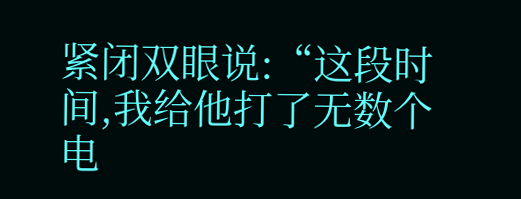紧闭双眼说:“这段时间,我给他打了无数个电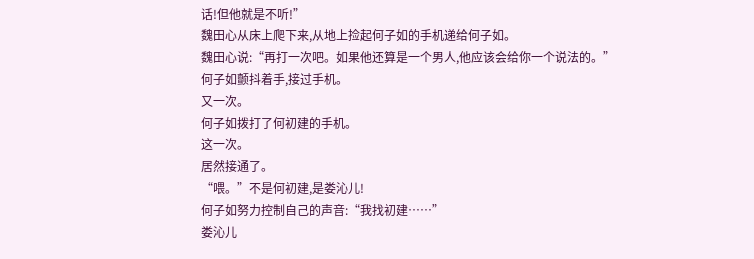话!但他就是不听!”
魏田心从床上爬下来,从地上捡起何子如的手机递给何子如。
魏田心说:“再打一次吧。如果他还算是一个男人,他应该会给你一个说法的。”
何子如颤抖着手,接过手机。
又一次。
何子如拨打了何初建的手机。
这一次。
居然接通了。
“喂。”不是何初建,是娄沁儿!
何子如努力控制自己的声音:“我找初建……”
娄沁儿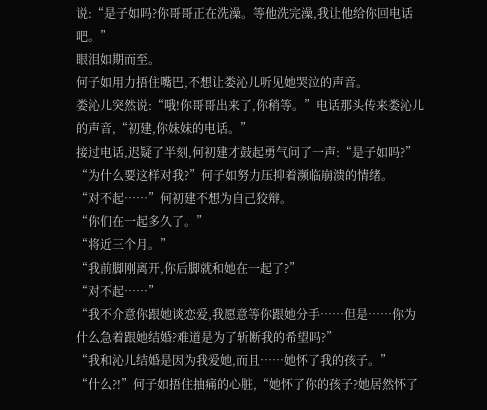说:“是子如吗?你哥哥正在洗澡。等他洗完澡,我让他给你回电话吧。”
眼泪如期而至。
何子如用力捂住嘴巴,不想让娄沁儿听见她哭泣的声音。
娄沁儿突然说:“哦!你哥哥出来了,你稍等。”电话那头传来娄沁儿的声音,“初建,你妹妹的电话。”
接过电话,迟疑了半刻,何初建才鼓起勇气问了一声:“是子如吗?”
“为什么要这样对我?”何子如努力压抑着濒临崩溃的情绪。
“对不起……”何初建不想为自己狡辩。
“你们在一起多久了。”
“将近三个月。”
“我前脚刚离开,你后脚就和她在一起了?”
“对不起……”
“我不介意你跟她谈恋爱,我愿意等你跟她分手……但是……你为什么急着跟她结婚?难道是为了斩断我的希望吗?”
“我和沁儿结婚是因为我爱她,而且……她怀了我的孩子。”
“什么?!”何子如捂住抽痛的心脏,“她怀了你的孩子?她居然怀了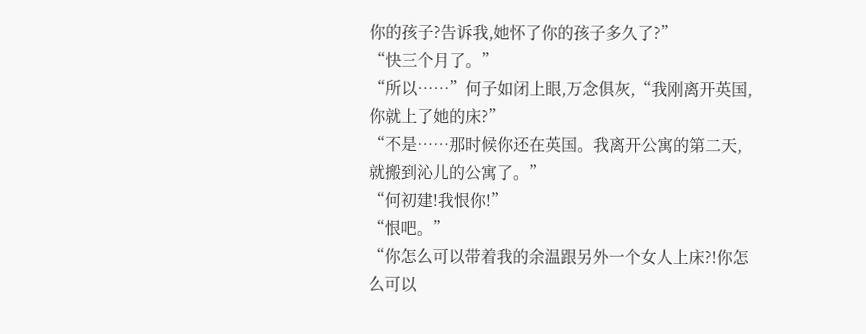你的孩子?告诉我,她怀了你的孩子多久了?”
“快三个月了。”
“所以……”何子如闭上眼,万念俱灰,“我刚离开英国,你就上了她的床?”
“不是……那时候你还在英国。我离开公寓的第二天,就搬到沁儿的公寓了。”
“何初建!我恨你!”
“恨吧。”
“你怎么可以带着我的余温跟另外一个女人上床?!你怎么可以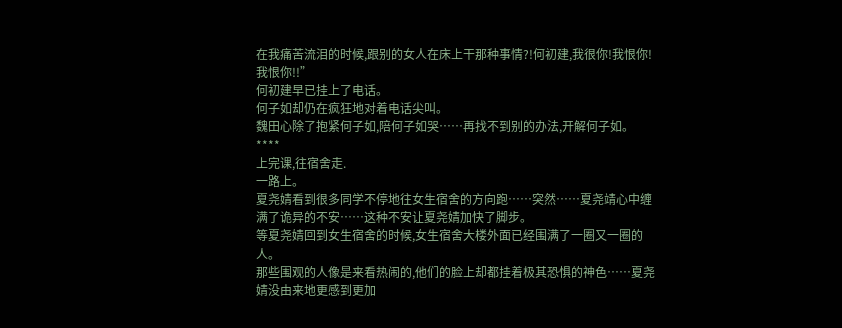在我痛苦流泪的时候,跟别的女人在床上干那种事情?!何初建,我很你!我恨你!我恨你!!”
何初建早已挂上了电话。
何子如却仍在疯狂地对着电话尖叫。
魏田心除了抱紧何子如,陪何子如哭……再找不到别的办法,开解何子如。
****
上完课,往宿舍走.
一路上。
夏尧婧看到很多同学不停地往女生宿舍的方向跑……突然……夏尧靖心中缠满了诡异的不安……这种不安让夏尧婧加快了脚步。
等夏尧婧回到女生宿舍的时候,女生宿舍大楼外面已经围满了一圈又一圈的人。
那些围观的人像是来看热闹的,他们的脸上却都挂着极其恐惧的神色……夏尧婧没由来地更感到更加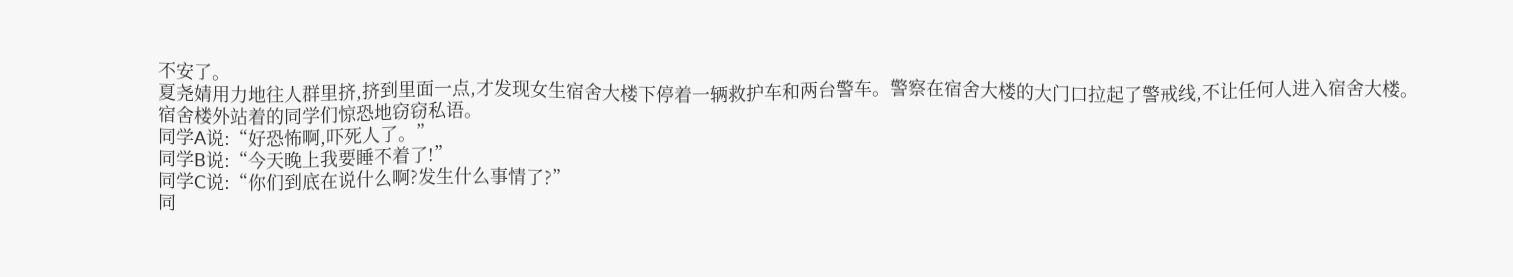不安了。
夏尧婧用力地往人群里挤,挤到里面一点,才发现女生宿舍大楼下停着一辆救护车和两台警车。警察在宿舍大楼的大门口拉起了警戒线,不让任何人进入宿舍大楼。
宿舍楼外站着的同学们惊恐地窃窃私语。
同学A说:“好恐怖啊,吓死人了。”
同学B说:“今天晚上我要睡不着了!”
同学C说:“你们到底在说什么啊?发生什么事情了?”
同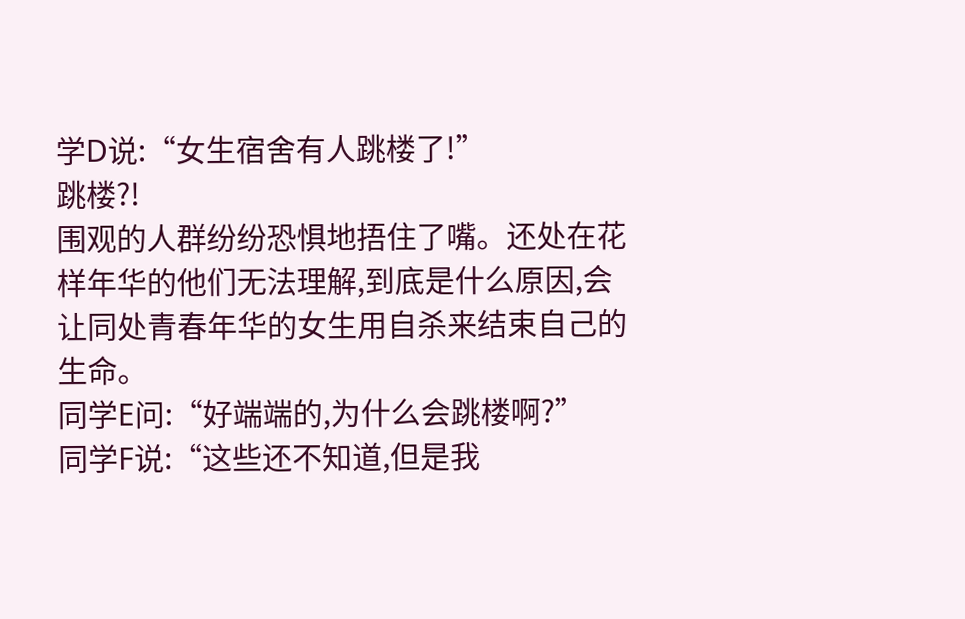学D说:“女生宿舍有人跳楼了!”
跳楼?!
围观的人群纷纷恐惧地捂住了嘴。还处在花样年华的他们无法理解,到底是什么原因,会让同处青春年华的女生用自杀来结束自己的生命。
同学E问:“好端端的,为什么会跳楼啊?”
同学F说:“这些还不知道,但是我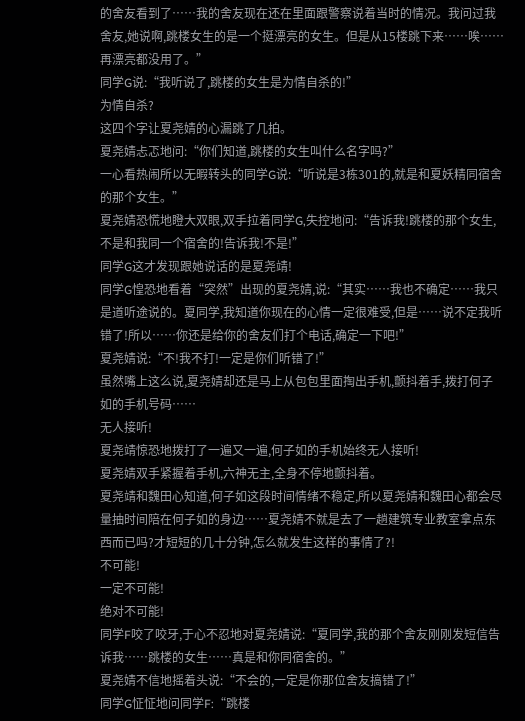的舍友看到了……我的舍友现在还在里面跟警察说着当时的情况。我问过我舍友,她说啊,跳楼女生的是一个挺漂亮的女生。但是从15楼跳下来……唉……再漂亮都没用了。”
同学G说:“我听说了,跳楼的女生是为情自杀的!”
为情自杀?
这四个字让夏尧婧的心漏跳了几拍。
夏尧婧忐忑地问:“你们知道,跳楼的女生叫什么名字吗?”
一心看热闹所以无暇转头的同学G说:“听说是3栋301的,就是和夏妖精同宿舍的那个女生。”
夏尧婧恐慌地瞪大双眼,双手拉着同学G,失控地问:“告诉我!跳楼的那个女生,不是和我同一个宿舍的!告诉我!不是!”
同学G这才发现跟她说话的是夏尧靖!
同学G惶恐地看着“突然”出现的夏尧婧,说:“其实……我也不确定……我只是道听途说的。夏同学,我知道你现在的心情一定很难受,但是……说不定我听错了!所以……你还是给你的舍友们打个电话,确定一下吧!”
夏尧婧说:“不!我不打!一定是你们听错了!”
虽然嘴上这么说,夏尧婧却还是马上从包包里面掏出手机,颤抖着手,拨打何子如的手机号码……
无人接听!
夏尧靖惊恐地拨打了一遍又一遍,何子如的手机始终无人接听!
夏尧婧双手紧握着手机,六神无主,全身不停地颤抖着。
夏尧靖和魏田心知道,何子如这段时间情绪不稳定,所以夏尧婧和魏田心都会尽量抽时间陪在何子如的身边……夏尧婧不就是去了一趟建筑专业教室拿点东西而已吗?才短短的几十分钟,怎么就发生这样的事情了?!
不可能!
一定不可能!
绝对不可能!
同学F咬了咬牙,于心不忍地对夏尧婧说:“夏同学,我的那个舍友刚刚发短信告诉我……跳楼的女生……真是和你同宿舍的。”
夏尧婧不信地摇着头说:“不会的,一定是你那位舍友搞错了!”
同学G怔怔地问同学F:“跳楼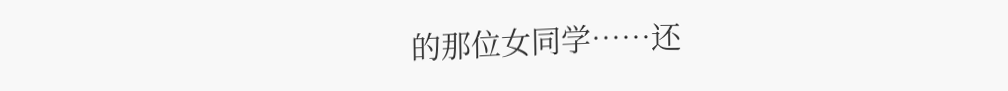的那位女同学……还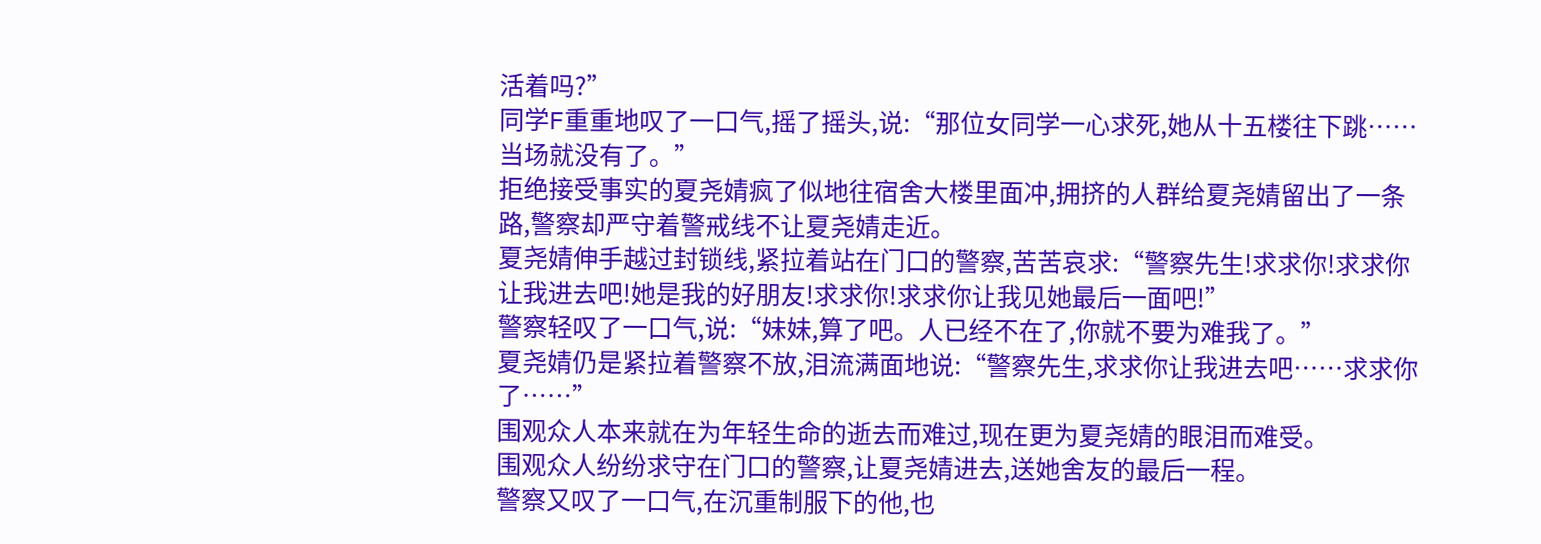活着吗?”
同学F重重地叹了一口气,摇了摇头,说:“那位女同学一心求死,她从十五楼往下跳……当场就没有了。”
拒绝接受事实的夏尧婧疯了似地往宿舍大楼里面冲,拥挤的人群给夏尧婧留出了一条路,警察却严守着警戒线不让夏尧婧走近。
夏尧婧伸手越过封锁线,紧拉着站在门口的警察,苦苦哀求:“警察先生!求求你!求求你让我进去吧!她是我的好朋友!求求你!求求你让我见她最后一面吧!”
警察轻叹了一口气,说:“妹妹,算了吧。人已经不在了,你就不要为难我了。”
夏尧婧仍是紧拉着警察不放,泪流满面地说:“警察先生,求求你让我进去吧……求求你了……”
围观众人本来就在为年轻生命的逝去而难过,现在更为夏尧婧的眼泪而难受。
围观众人纷纷求守在门口的警察,让夏尧婧进去,送她舍友的最后一程。
警察又叹了一口气,在沉重制服下的他,也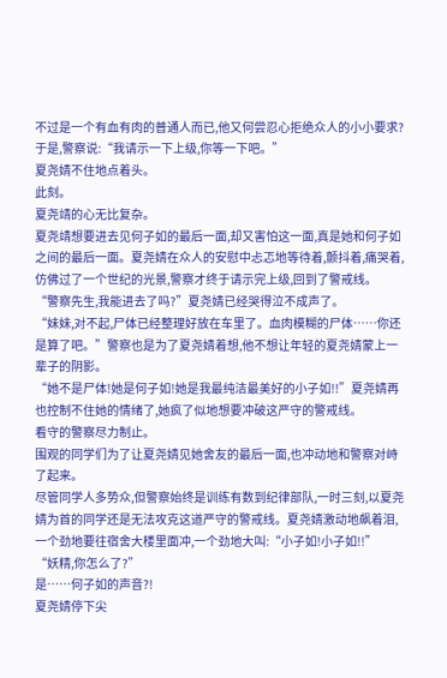不过是一个有血有肉的普通人而已,他又何尝忍心拒绝众人的小小要求?
于是,警察说:“我请示一下上级,你等一下吧。”
夏尧婧不住地点着头。
此刻。
夏尧靖的心无比复杂。
夏尧靖想要进去见何子如的最后一面,却又害怕这一面,真是她和何子如之间的最后一面。夏尧婧在众人的安慰中忐忑地等待着,颤抖着,痛哭着,仿佛过了一个世纪的光景,警察才终于请示完上级,回到了警戒线。
“警察先生,我能进去了吗?”夏尧婧已经哭得泣不成声了。
“妹妹,对不起,尸体已经整理好放在车里了。血肉模糊的尸体……你还是算了吧。”警察也是为了夏尧婧着想,他不想让年轻的夏尧婧蒙上一辈子的阴影。
“她不是尸体!她是何子如!她是我最纯洁最美好的小子如!!”夏尧婧再也控制不住她的情绪了,她疯了似地想要冲破这严守的警戒线。
看守的警察尽力制止。
围观的同学们为了让夏尧婧见她舍友的最后一面,也冲动地和警察对峙了起来。
尽管同学人多势众,但警察始终是训练有数到纪律部队,一时三刻,以夏尧婧为首的同学还是无法攻克这道严守的警戒线。夏尧婧激动地飙着泪,一个劲地要往宿舍大楼里面冲,一个劲地大叫:“小子如!小子如!!”
“妖精,你怎么了?”
是……何子如的声音?!
夏尧婧停下尖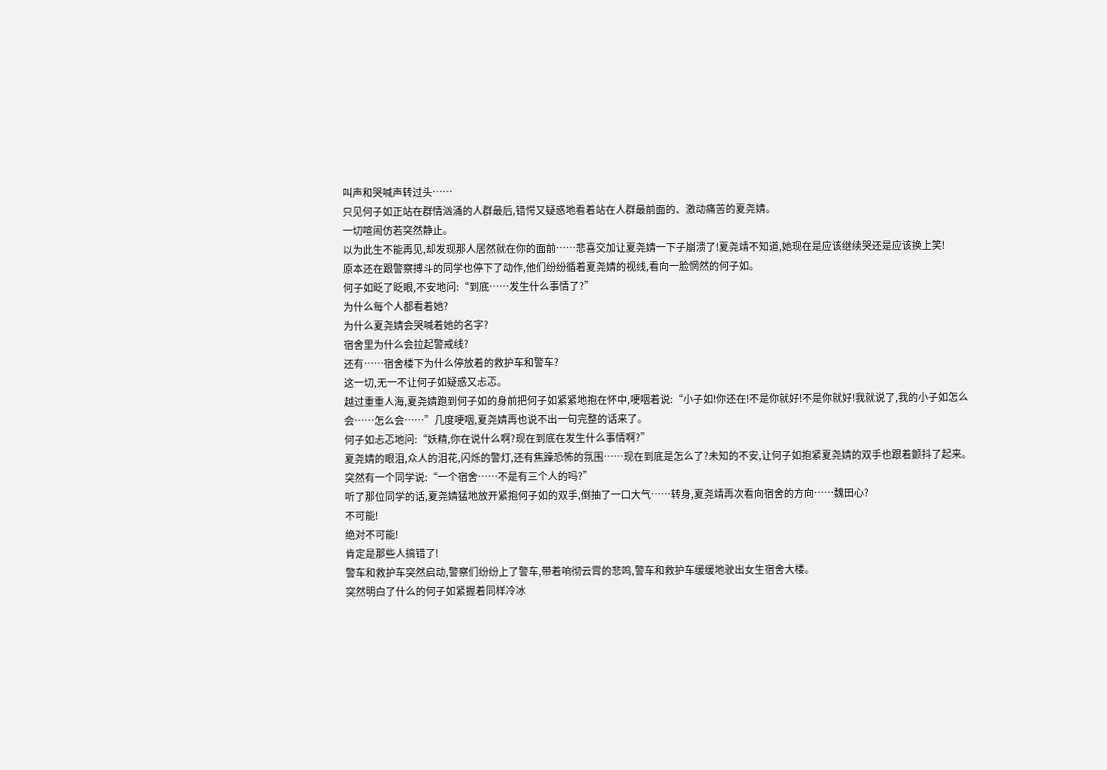叫声和哭喊声转过头……
只见何子如正站在群情汹涌的人群最后,错愕又疑惑地看着站在人群最前面的、激动痛苦的夏尧婧。
一切喧闹仿若突然静止。
以为此生不能再见,却发现那人居然就在你的面前……悲喜交加让夏尧婧一下子崩溃了!夏尧靖不知道,她现在是应该继续哭还是应该换上笑!
原本还在跟警察搏斗的同学也停下了动作,他们纷纷循着夏尧婧的视线,看向一脸惘然的何子如。
何子如眨了眨眼,不安地问:“到底……发生什么事情了?”
为什么每个人都看着她?
为什么夏尧婧会哭喊着她的名字?
宿舍里为什么会拉起警戒线?
还有……宿舍楼下为什么停放着的救护车和警车?
这一切,无一不让何子如疑惑又忐忑。
越过重重人海,夏尧婧跑到何子如的身前把何子如紧紧地抱在怀中,哽咽着说:“小子如!你还在!不是你就好!不是你就好!我就说了,我的小子如怎么会……怎么会……”几度哽咽,夏尧婧再也说不出一句完整的话来了。
何子如忐忑地问:“妖精,你在说什么啊?现在到底在发生什么事情啊?”
夏尧婧的眼泪,众人的泪花,闪烁的警灯,还有焦躁恐怖的氛围……现在到底是怎么了?未知的不安,让何子如抱紧夏尧婧的双手也跟着颤抖了起来。
突然有一个同学说:“一个宿舍……不是有三个人的吗?”
听了那位同学的话,夏尧婧猛地放开紧抱何子如的双手,倒抽了一口大气……转身,夏尧靖再次看向宿舍的方向……魏田心?
不可能!
绝对不可能!
肯定是那些人搞错了!
警车和救护车突然启动,警察们纷纷上了警车,带着响彻云霄的悲鸣,警车和救护车缓缓地驶出女生宿舍大楼。
突然明白了什么的何子如紧握着同样冷冰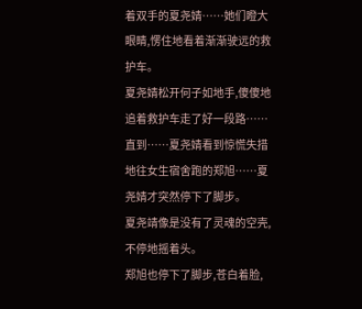着双手的夏尧婧……她们瞪大眼睛,愣住地看着渐渐驶远的救护车。
夏尧婧松开何子如地手,傻傻地追着救护车走了好一段路……直到……夏尧婧看到惊慌失措地往女生宿舍跑的郑旭……夏尧婧才突然停下了脚步。
夏尧靖像是没有了灵魂的空壳,不停地摇着头。
郑旭也停下了脚步,苍白着脸,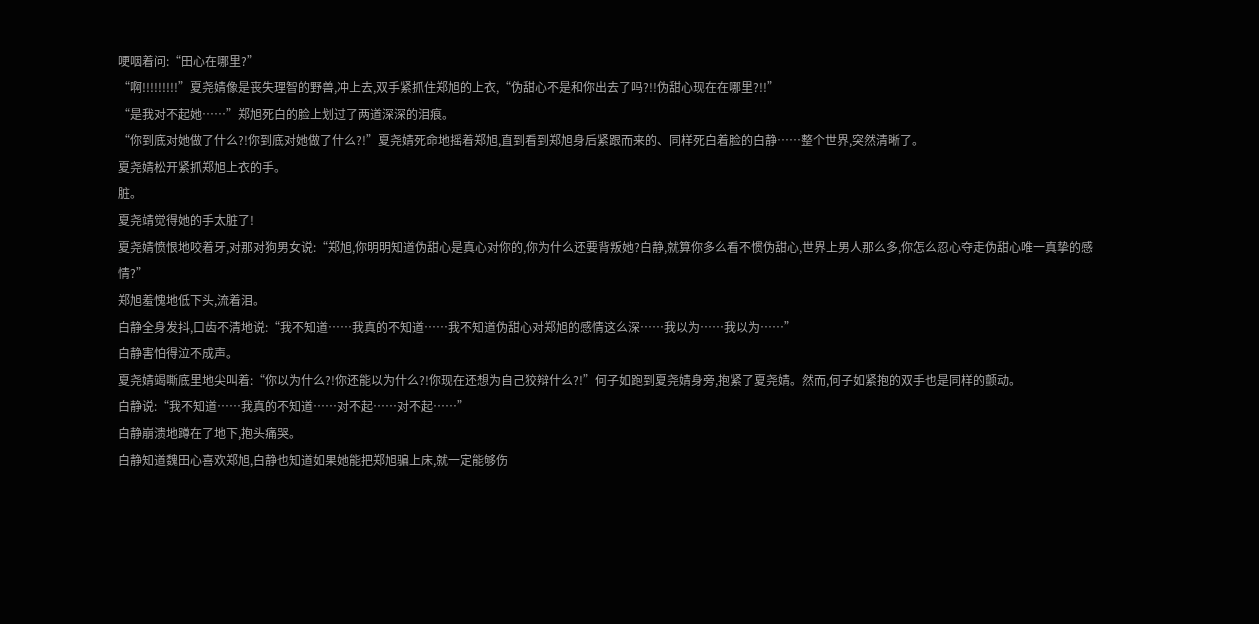哽咽着问:“田心在哪里?”
“啊!!!!!!!!!”夏尧婧像是丧失理智的野兽,冲上去,双手紧抓住郑旭的上衣,“伪甜心不是和你出去了吗?!!伪甜心现在在哪里?!!”
“是我对不起她……”郑旭死白的脸上划过了两道深深的泪痕。
“你到底对她做了什么?!你到底对她做了什么?!”夏尧婧死命地摇着郑旭,直到看到郑旭身后紧跟而来的、同样死白着脸的白静……整个世界,突然清晰了。
夏尧婧松开紧抓郑旭上衣的手。
脏。
夏尧靖觉得她的手太脏了!
夏尧婧愤恨地咬着牙,对那对狗男女说:“郑旭,你明明知道伪甜心是真心对你的,你为什么还要背叛她?白静,就算你多么看不惯伪甜心,世界上男人那么多,你怎么忍心夺走伪甜心唯一真挚的感情?”
郑旭羞愧地低下头,流着泪。
白静全身发抖,口齿不清地说:“我不知道……我真的不知道……我不知道伪甜心对郑旭的感情这么深……我以为……我以为……”
白静害怕得泣不成声。
夏尧婧竭嘶底里地尖叫着:“你以为什么?!你还能以为什么?!你现在还想为自己狡辩什么?!”何子如跑到夏尧婧身旁,抱紧了夏尧婧。然而,何子如紧抱的双手也是同样的颤动。
白静说:“我不知道……我真的不知道……对不起……对不起……”
白静崩溃地蹲在了地下,抱头痛哭。
白静知道魏田心喜欢郑旭,白静也知道如果她能把郑旭骗上床,就一定能够伤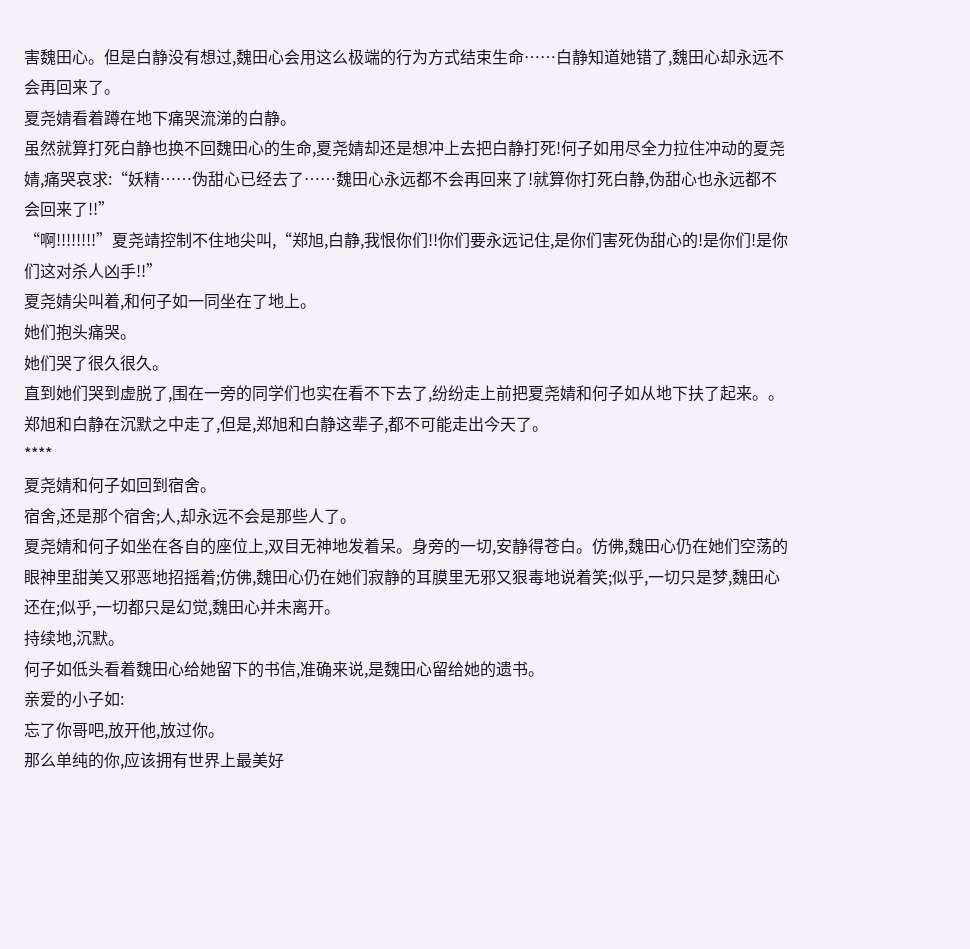害魏田心。但是白静没有想过,魏田心会用这么极端的行为方式结束生命……白静知道她错了,魏田心却永远不会再回来了。
夏尧婧看着蹲在地下痛哭流涕的白静。
虽然就算打死白静也换不回魏田心的生命,夏尧婧却还是想冲上去把白静打死!何子如用尽全力拉住冲动的夏尧婧,痛哭哀求:“妖精……伪甜心已经去了……魏田心永远都不会再回来了!就算你打死白静,伪甜心也永远都不会回来了!!”
“啊!!!!!!!!”夏尧靖控制不住地尖叫,“郑旭,白静,我恨你们!!你们要永远记住,是你们害死伪甜心的!是你们!是你们这对杀人凶手!!”
夏尧婧尖叫着,和何子如一同坐在了地上。
她们抱头痛哭。
她们哭了很久很久。
直到她们哭到虚脱了,围在一旁的同学们也实在看不下去了,纷纷走上前把夏尧婧和何子如从地下扶了起来。。
郑旭和白静在沉默之中走了,但是,郑旭和白静这辈子,都不可能走出今天了。
****
夏尧婧和何子如回到宿舍。
宿舍,还是那个宿舍;人,却永远不会是那些人了。
夏尧婧和何子如坐在各自的座位上,双目无神地发着呆。身旁的一切,安静得苍白。仿佛,魏田心仍在她们空荡的眼神里甜美又邪恶地招摇着;仿佛,魏田心仍在她们寂静的耳膜里无邪又狠毒地说着笑;似乎,一切只是梦,魏田心还在;似乎,一切都只是幻觉,魏田心并未离开。
持续地,沉默。
何子如低头看着魏田心给她留下的书信,准确来说,是魏田心留给她的遗书。
亲爱的小子如:
忘了你哥吧,放开他,放过你。
那么单纯的你,应该拥有世界上最美好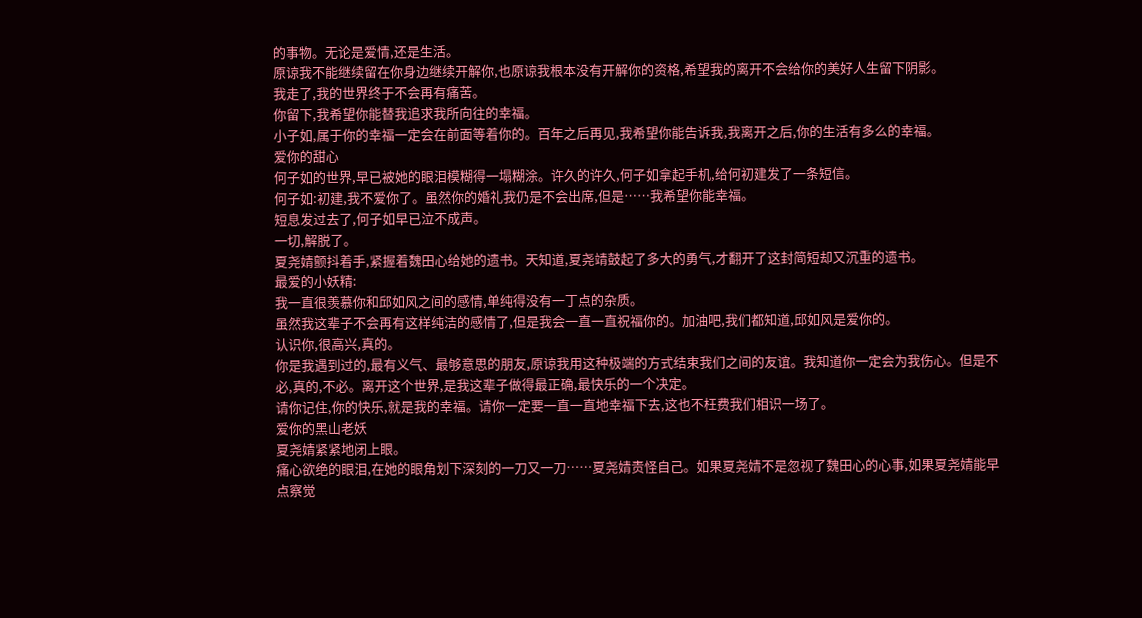的事物。无论是爱情,还是生活。
原谅我不能继续留在你身边继续开解你,也原谅我根本没有开解你的资格,希望我的离开不会给你的美好人生留下阴影。
我走了,我的世界终于不会再有痛苦。
你留下,我希望你能替我追求我所向往的幸福。
小子如,属于你的幸福一定会在前面等着你的。百年之后再见,我希望你能告诉我,我离开之后,你的生活有多么的幸福。
爱你的甜心
何子如的世界,早已被她的眼泪模糊得一塌糊涂。许久的许久,何子如拿起手机,给何初建发了一条短信。
何子如:初建,我不爱你了。虽然你的婚礼我仍是不会出席,但是……我希望你能幸福。
短息发过去了,何子如早已泣不成声。
一切,解脱了。
夏尧婧颤抖着手,紧握着魏田心给她的遗书。天知道,夏尧靖鼓起了多大的勇气,才翻开了这封简短却又沉重的遗书。
最爱的小妖精:
我一直很羡慕你和邱如风之间的感情,单纯得没有一丁点的杂质。
虽然我这辈子不会再有这样纯洁的感情了,但是我会一直一直祝福你的。加油吧,我们都知道,邱如风是爱你的。
认识你,很高兴,真的。
你是我遇到过的,最有义气、最够意思的朋友,原谅我用这种极端的方式结束我们之间的友谊。我知道你一定会为我伤心。但是不必,真的,不必。离开这个世界,是我这辈子做得最正确,最快乐的一个决定。
请你记住,你的快乐,就是我的幸福。请你一定要一直一直地幸福下去,这也不枉费我们相识一场了。
爱你的黑山老妖
夏尧婧紧紧地闭上眼。
痛心欲绝的眼泪,在她的眼角划下深刻的一刀又一刀……夏尧婧责怪自己。如果夏尧婧不是忽视了魏田心的心事,如果夏尧婧能早点察觉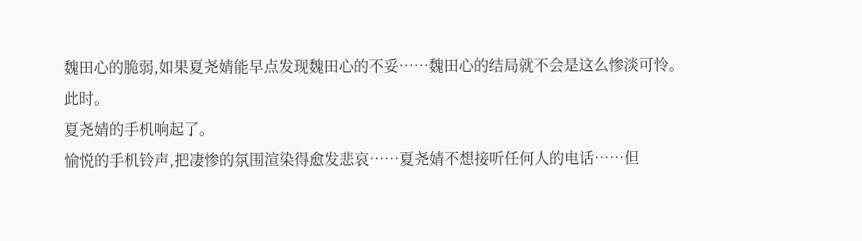魏田心的脆弱,如果夏尧婧能早点发现魏田心的不妥……魏田心的结局就不会是这么惨淡可怜。
此时。
夏尧婧的手机响起了。
愉悦的手机铃声,把凄惨的氛围渲染得愈发悲哀……夏尧婧不想接听任何人的电话……但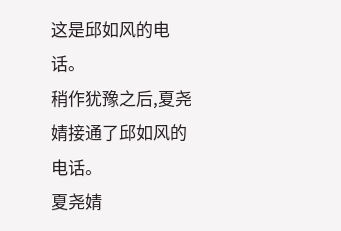这是邱如风的电话。
稍作犹豫之后,夏尧婧接通了邱如风的电话。
夏尧婧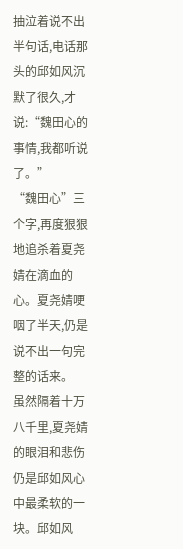抽泣着说不出半句话,电话那头的邱如风沉默了很久,才说:“魏田心的事情,我都听说了。”
“魏田心”三个字,再度狠狠地追杀着夏尧婧在滴血的心。夏尧婧哽咽了半天,仍是说不出一句完整的话来。
虽然隔着十万八千里,夏尧婧的眼泪和悲伤仍是邱如风心中最柔软的一块。邱如风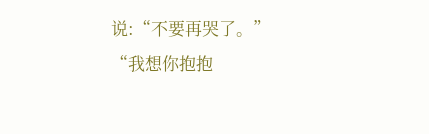说:“不要再哭了。”
“我想你抱抱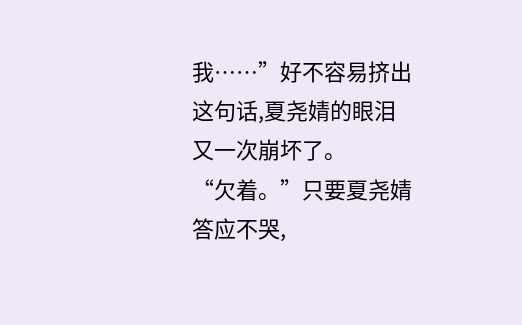我……”好不容易挤出这句话,夏尧婧的眼泪又一次崩坏了。
“欠着。”只要夏尧婧答应不哭,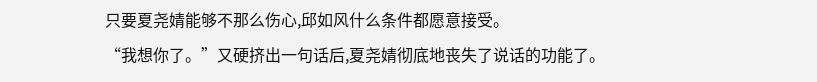只要夏尧婧能够不那么伤心,邱如风什么条件都愿意接受。
“我想你了。”又硬挤出一句话后,夏尧婧彻底地丧失了说话的功能了。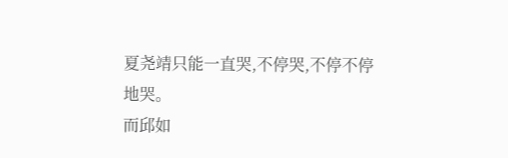夏尧靖只能一直哭,不停哭,不停不停地哭。
而邱如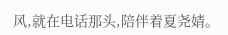风,就在电话那头,陪伴着夏尧婧。